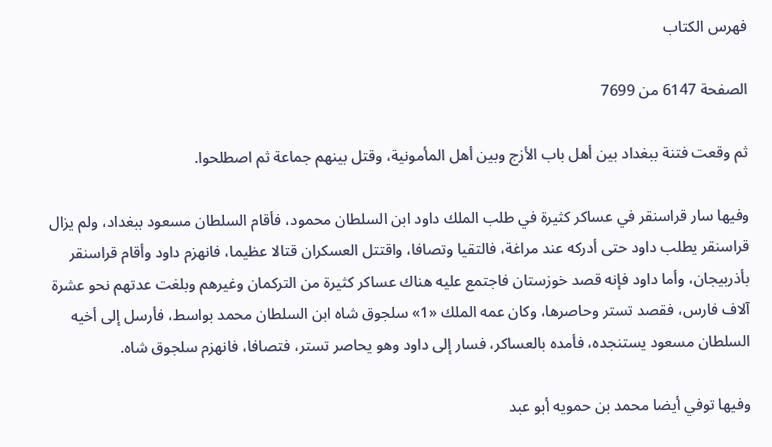فهرس الكتاب

الصفحة 6147 من 7699

ثم وقعت فتنة ببغداد بين أهل باب الأزج وبين أهل المأمونية، وقتل بينهم جماعة ثم اصطلحوا.

وفيها سار قراسنقر في عساكر كثيرة في طلب الملك داود ابن السلطان محمود، فأقام السلطان مسعود ببغداد، ولم يزال قراسنقر يطلب داود حتى أدركه عند مراغة، فالتقيا وتصافا، واقتتل العسكران قتالا عظيما، فانهزم داود وأقام قراسنقر بأذربيجان، وأما داود فإنه قصد خوزستان فاجتمع عليه هناك عساكر كثيرة من التركمان وغيرهم وبلغت عدتهم نحو عشرة آلاف فارس، فقصد تستر وحاصرها، وكان عمه الملك «1» سلجوق شاه ابن السلطان محمد بواسط، فأرسل إلى أخيه السلطان مسعود يستنجده، فأمده بالعساكر، فسار إلى داود وهو يحاصر تستر، فتصافا، فانهزم سلجوق شاه.

وفيها توفي أيضا محمد بن حمويه أبو عبد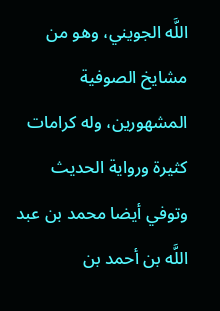اللَّه الجويني، وهو من مشايخ الصوفية المشهورين، وله كرامات كثيرة ورواية الحديث وتوفي أيضا محمد بن عبد اللَّه بن أحمد بن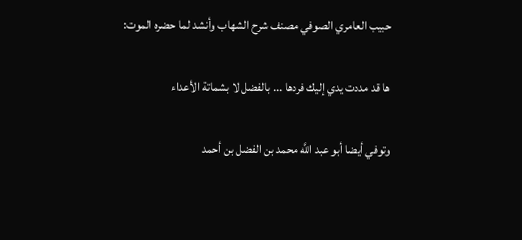حبيب العامري الصوفي مصنف شرح الشهاب وأنشد لما حضره الموت:

ها قد مددت يدي إليك فردها ... بالفضل لا بشماتة الأعداء

وتوفي أيضا أبو عبد اللَّه محمد بن الفضل بن أحمد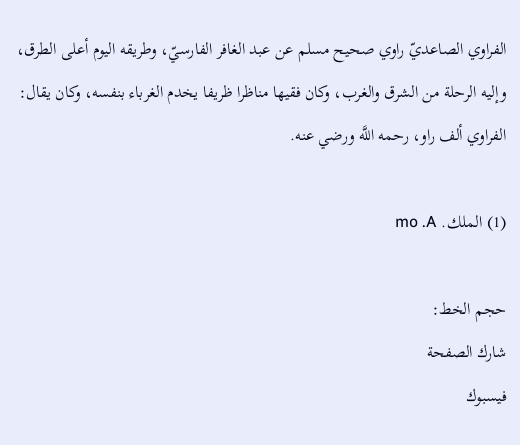الفراوي الصاعديّ راوي صحيح مسلم عن عبد الغافر الفارسيّ، وطريقه اليوم أعلى الطرق، وإليه الرحلة من الشرق والغرب، وكان فقيها مناظرا ظريفا يخدم الغرباء بنفسه، وكان يقال: الفراوي ألف راو، رحمه اللَّه ورضي عنه.

(1) الملك. mo .A

حجم الخط:
شارك الصفحة
فيسبوك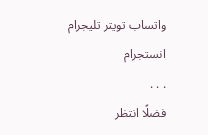واتساب تويتر تليجرام انستجرام
. . .
فضلًا انتظر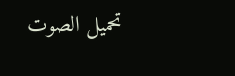تحميل الصوت